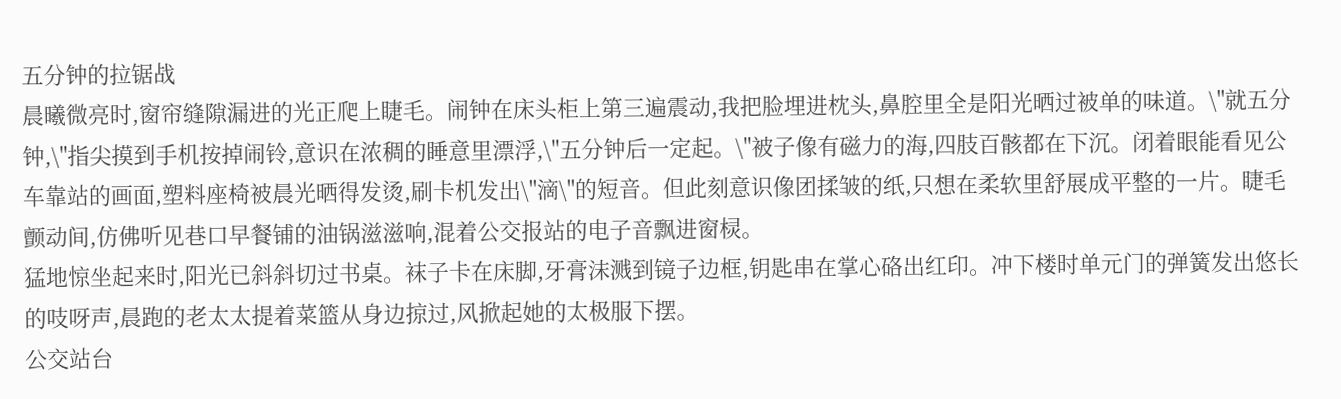五分钟的拉锯战
晨曦微亮时,窗帘缝隙漏进的光正爬上睫毛。闹钟在床头柜上第三遍震动,我把脸埋进枕头,鼻腔里全是阳光晒过被单的味道。\"就五分钟,\"指尖摸到手机按掉闹铃,意识在浓稠的睡意里漂浮,\"五分钟后一定起。\"被子像有磁力的海,四肢百骸都在下沉。闭着眼能看见公车靠站的画面,塑料座椅被晨光晒得发烫,刷卡机发出\"滴\"的短音。但此刻意识像团揉皱的纸,只想在柔软里舒展成平整的一片。睫毛颤动间,仿佛听见巷口早餐铺的油锅滋滋响,混着公交报站的电子音飘进窗棂。
猛地惊坐起来时,阳光已斜斜切过书桌。袜子卡在床脚,牙膏沫溅到镜子边框,钥匙串在掌心硌出红印。冲下楼时单元门的弹簧发出悠长的吱呀声,晨跑的老太太提着菜篮从身边掠过,风掀起她的太极服下摆。
公交站台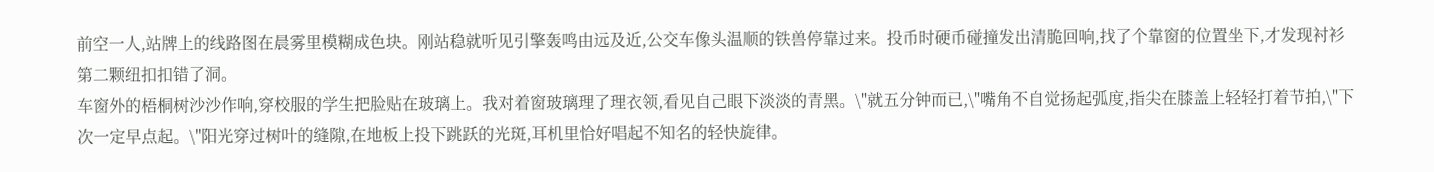前空一人,站牌上的线路图在晨雾里模糊成色块。刚站稳就听见引擎轰鸣由远及近,公交车像头温顺的铁兽停靠过来。投币时硬币碰撞发出清脆回响,找了个靠窗的位置坐下,才发现衬衫第二颗纽扣扣错了洞。
车窗外的梧桐树沙沙作响,穿校服的学生把脸贴在玻璃上。我对着窗玻璃理了理衣领,看见自己眼下淡淡的青黑。\"就五分钟而已,\"嘴角不自觉扬起弧度,指尖在膝盖上轻轻打着节拍,\"下次一定早点起。\"阳光穿过树叶的缝隙,在地板上投下跳跃的光斑,耳机里恰好唱起不知名的轻快旋律。